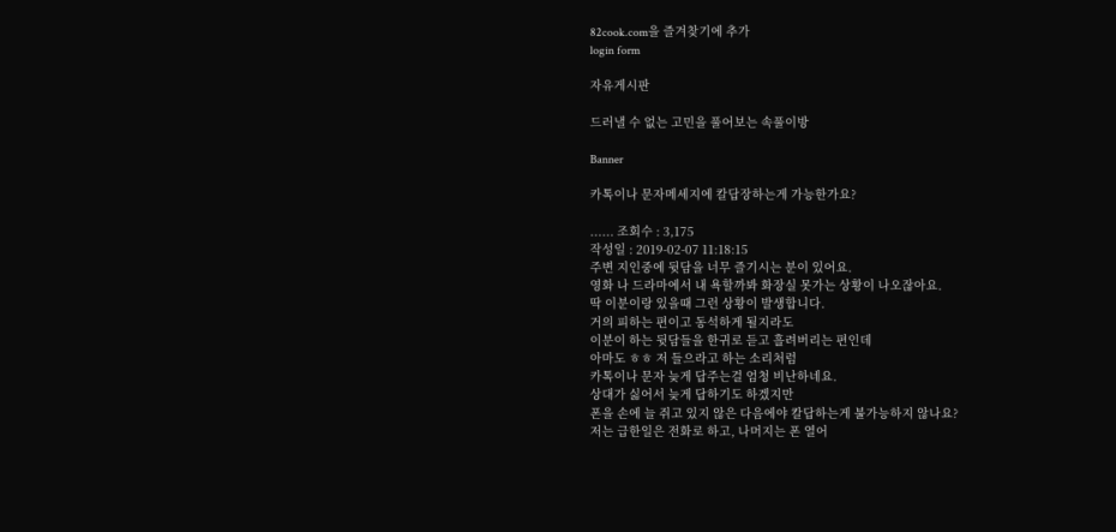82cook.com을 즐겨찾기에 추가
login form

자유게시판

드러낼 수 없는 고민을 풀어보는 속풀이방

Banner

카톡이나 문자메세지에 칼답장하는게 가능한가요?

...... 조회수 : 3,175
작성일 : 2019-02-07 11:18:15
주변 지인중에 뒷담을 너무 즐기시는 분이 있어요.
영화 나 드라마에서 내 욕할까봐 화장실 못가는 상황이 나오잖아요.
딱 이분이랑 있을때 그런 상황이 발생합니다.
거의 피하는 편이고 동석하게 될지라도
이분이 하는 뒷담들을 한귀로 듣고 흘려버리는 편인데
아마도 ㅎㅎ 저 들으라고 하는 소리처럼
카톡이나 문자 늦게 답주는걸 엄청 비난하네요.
상대가 싫어서 늦게 답하기도 하겠지만
폰을 손에 늘 쥐고 있지 않은 다음에야 칼답하는게 불가능하지 않나요?
저는 급한일은 전화로 하고, 나머지는 폰 열어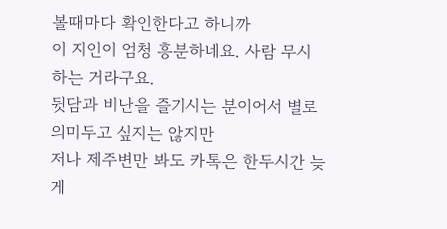볼때마다 확인한다고 하니까
이 지인이 엄청 흥분하네요. 사람 무시하는 거라구요.
뒷담과 비난을 즐기시는 분이어서 별로 의미두고 싶지는 않지만
저나 제주변만 봐도 카톡은 한두시간 늦게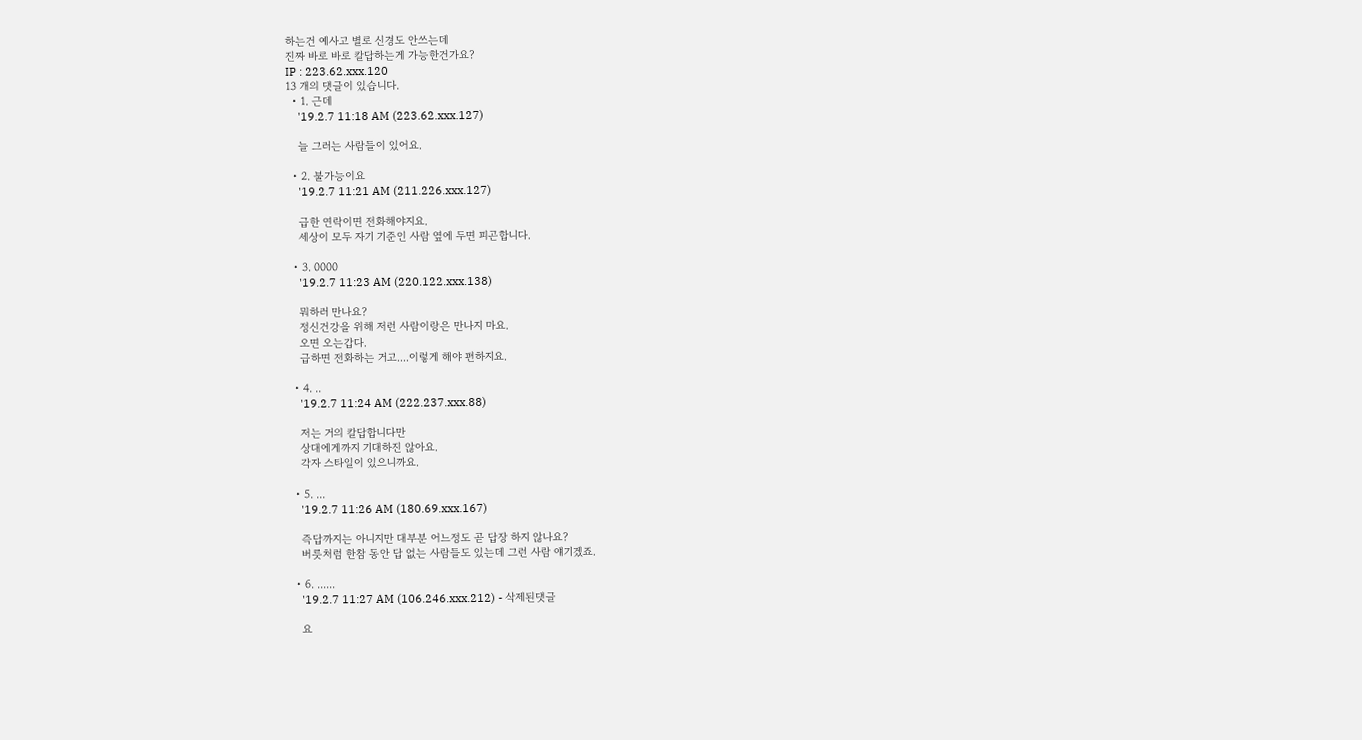하는건 예사고 별로 신경도 안쓰는데
진짜 바로 바로 칼답하는게 가능한건가요?
IP : 223.62.xxx.120
13 개의 댓글이 있습니다.
  • 1. 근데
    '19.2.7 11:18 AM (223.62.xxx.127)

    늘 그러는 사람들이 있어요.

  • 2. 불가능이요
    '19.2.7 11:21 AM (211.226.xxx.127)

    급한 연락이면 전화해야지요.
    세상이 모두 자기 기준인 사람 옆에 두면 피곤합니다.

  • 3. 0000
    '19.2.7 11:23 AM (220.122.xxx.138)

    뭐하러 만나요?
    정신건강을 위해 저런 사람이랑은 만나지 마요.
    오면 오는갑다.
    급하면 전화하는 거고....이렇게 해야 편하지요.

  • 4. ..
    '19.2.7 11:24 AM (222.237.xxx.88)

    저는 거의 칼답합니다만
    상대에게까지 기대하진 않아요.
    각자 스타일이 있으니까요.

  • 5. ...
    '19.2.7 11:26 AM (180.69.xxx.167)

    즉답까지는 아니지만 대부분 어느정도 곧 답장 하지 않나요?
    버릇처럼 한참 동안 답 없는 사람들도 있는데 그런 사람 얘기겠죠.

  • 6. ......
    '19.2.7 11:27 AM (106.246.xxx.212) - 삭제된댓글

    요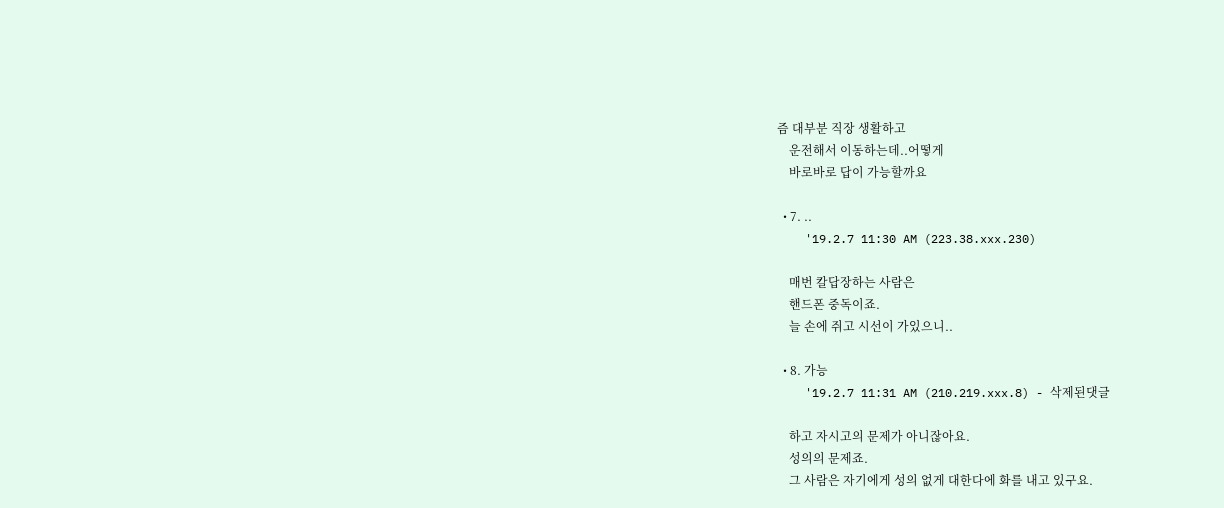즘 대부분 직장 생활하고
    운전해서 이동하는데..어떻게
    바로바로 답이 가능할까요

  • 7. ..
    '19.2.7 11:30 AM (223.38.xxx.230)

    매번 칼답장하는 사람은
    핸드폰 중독이죠.
    늘 손에 쥐고 시선이 가있으니..

  • 8. 가능
    '19.2.7 11:31 AM (210.219.xxx.8) - 삭제된댓글

    하고 자시고의 문제가 아니잖아요.
    성의의 문제죠.
    그 사람은 자기에게 성의 없게 대한다에 화를 내고 있구요.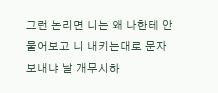그런 논리면 니는 왜 나한테 안물어보고 니 내키는대로 문자 보내냐 날 개무시하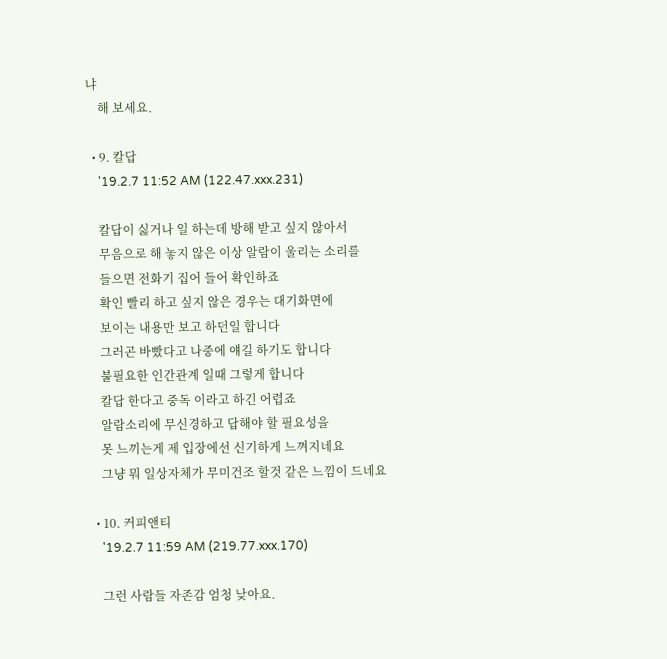냐
    해 보세요.

  • 9. 칼답
    '19.2.7 11:52 AM (122.47.xxx.231)

    칼답이 싫거나 일 하는데 방해 받고 싶지 않아서
    무음으로 해 놓지 않은 이상 알람이 울리는 소리를
    들으면 전화기 집어 들어 확인하죠
    확인 빨리 하고 싶지 않은 경우는 대기화면에
    보이는 내용만 보고 하던일 합니다
    그러곤 바빴다고 나중에 얘길 하기도 합니다
    불필요한 인간관계 일때 그렇게 합니다
    칼답 한다고 중독 이라고 하긴 어렵죠
    알람소리에 무신경하고 답해야 할 필요성을
    못 느끼는게 제 입장에선 신기하게 느껴지네요
    그냥 뭐 일상자체가 무미건조 할것 같은 느낌이 드네요

  • 10. 커피앤티
    '19.2.7 11:59 AM (219.77.xxx.170)

    그런 사람들 자존감 엄청 낮아요.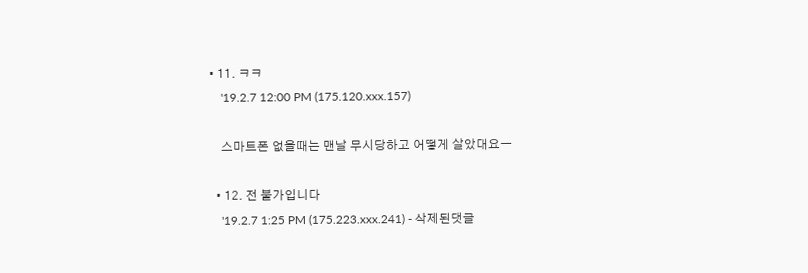• 11. ㅋㅋ
    '19.2.7 12:00 PM (175.120.xxx.157)

    스마트폰 없을때는 맨날 무시당하고 어떻게 살았대요ㅡ

  • 12. 전 불가입니다
    '19.2.7 1:25 PM (175.223.xxx.241) - 삭제된댓글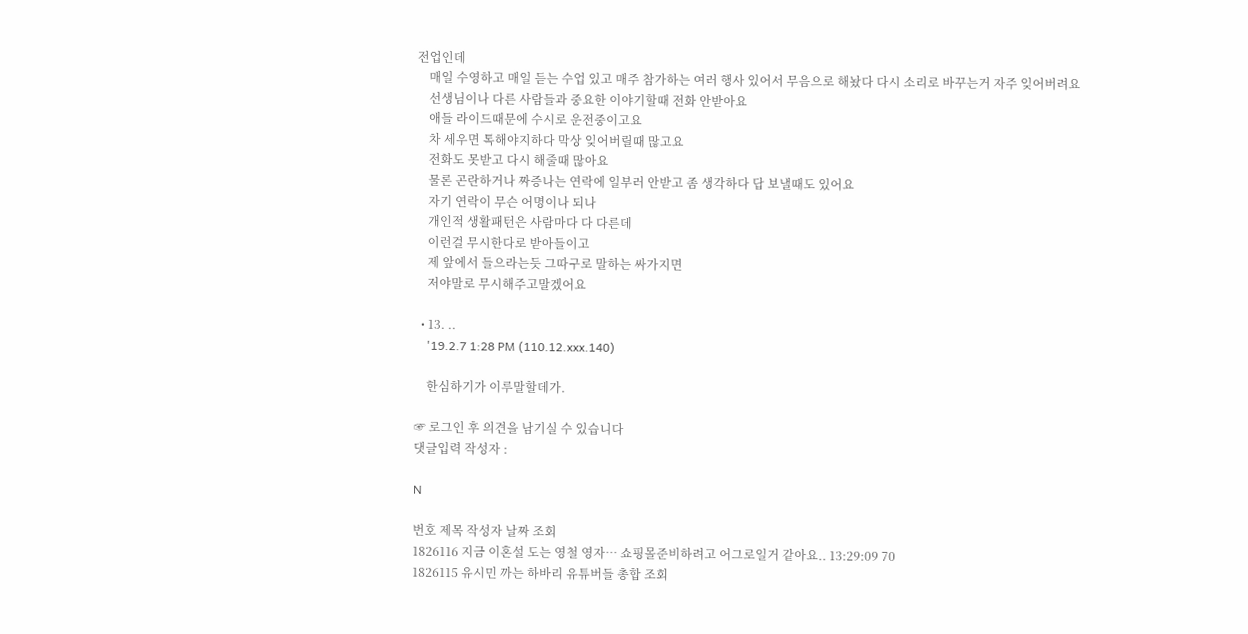전업인데
    매일 수영하고 매일 듣는 수업 있고 매주 참가하는 여러 행사 있어서 무음으로 해놨다 다시 소리로 바꾸는거 자주 잊어버려요
    선생님이나 다른 사람들과 중요한 이야기할때 전화 안받아요
    애들 라이드때문에 수시로 운전중이고요
    차 세우면 톡해야지하다 막상 잊어버릴때 많고요
    전화도 못받고 다시 해줄때 많아요
    물론 곤란하거나 짜증나는 연락에 일부러 안받고 좀 생각하다 답 보낼때도 있어요
    자기 연락이 무슨 어명이나 되나
    개인적 생활패턴은 사람마다 다 다른데
    이런걸 무시한다로 받아들이고
    제 앞에서 들으라는듯 그따구로 말하는 싸가지면
    저야말로 무시해주고말겠어요

  • 13. ..
    '19.2.7 1:28 PM (110.12.xxx.140)

    한심하기가 이루말할데가.

☞ 로그인 후 의견을 남기실 수 있습니다
댓글입력 작성자 :

N

번호 제목 작성자 날짜 조회
1826116 지금 이혼설 도는 영철 영자… 쇼핑몰준비하려고 어그로일거 같아요.. 13:29:09 70
1826115 유시민 까는 하바리 유튜버들 총합 조회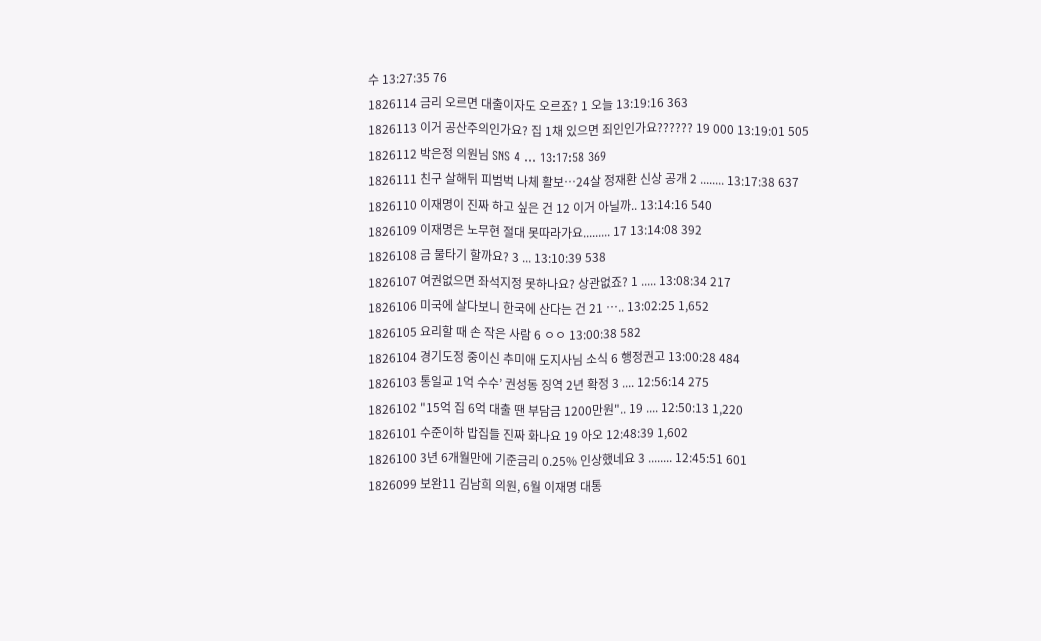수 13:27:35 76
1826114 금리 오르면 대출이자도 오르죠? 1 오늘 13:19:16 363
1826113 이거 공산주의인가요? 집 1채 있으면 죄인인가요?????? 19 000 13:19:01 505
1826112 박은정 의원님 SNS 4 ... 13:17:58 369
1826111 친구 살해뒤 피범벅 나체 활보…24살 정재환 신상 공개 2 ........ 13:17:38 637
1826110 이재명이 진짜 하고 싶은 건 12 이거 아닐까.. 13:14:16 540
1826109 이재명은 노무현 절대 못따라가요......... 17 13:14:08 392
1826108 금 물타기 할까요? 3 ... 13:10:39 538
1826107 여권없으면 좌석지정 못하나요? 상관없죠? 1 ..... 13:08:34 217
1826106 미국에 살다보니 한국에 산다는 건 21 ….. 13:02:25 1,652
1826105 요리할 때 손 작은 사람 6 ㅇㅇ 13:00:38 582
1826104 경기도정 중이신 추미애 도지사님 소식 6 행정권고 13:00:28 484
1826103 통일교 1억 수수’ 권성동 징역 2년 확정 3 .... 12:56:14 275
1826102 "15억 집 6억 대출 땐 부담금 1200만원".. 19 .... 12:50:13 1,220
1826101 수준이하 밥집들 진짜 화나요 19 아오 12:48:39 1,602
1826100 3년 6개월만에 기준금리 0.25% 인상했네요 3 ........ 12:45:51 601
1826099 보완11 김남희 의원, 6월 이재명 대통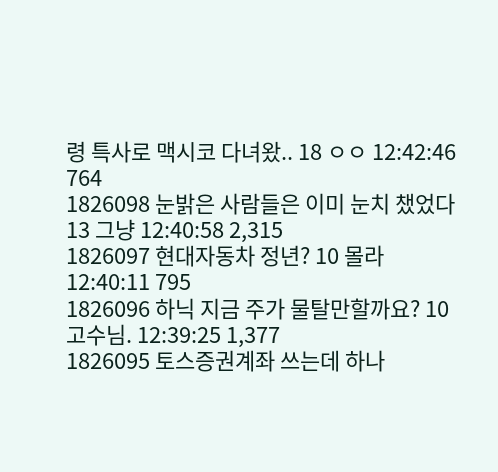령 특사로 맥시코 다녀왔.. 18 ㅇㅇ 12:42:46 764
1826098 눈밝은 사람들은 이미 눈치 챘었다 13 그냥 12:40:58 2,315
1826097 현대자동차 정년? 10 몰라 12:40:11 795
1826096 하닉 지금 주가 물탈만할까요? 10 고수님. 12:39:25 1,377
1826095 토스증권계좌 쓰는데 하나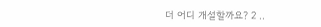더 어디 개설할까요? 2 ..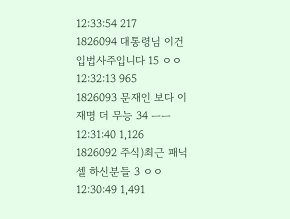12:33:54 217
1826094 대통령님 이건 입법사주입니다 15 ㅇㅇ 12:32:13 965
1826093 문재인 보다 이재명 더 무능 34 ㅡㅡ 12:31:40 1,126
1826092 주식)최근 패닉셀 하신분들 3 ㅇㅇ 12:30:49 1,491